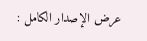عرض الإصدار الكامل :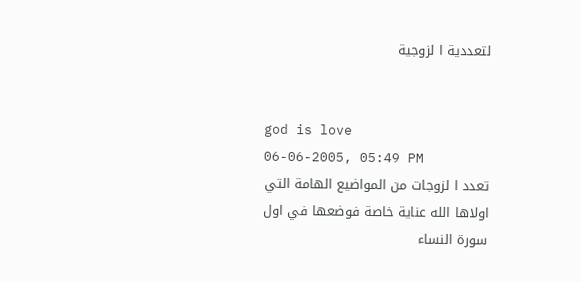لتعددية ا لزوجية


god is love
06-06-2005, 05:49 PM
تعدد ا لزوجات من المواضيع الهامة التي اولاها الله عناية خاصة فوضعها في اول سورة النساء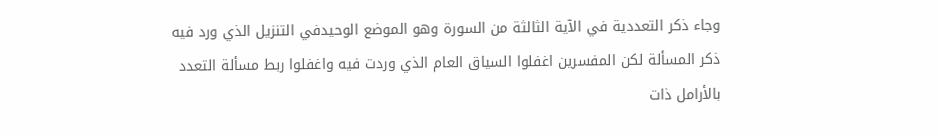وجاء ذكر التعددية في الآية الثالثة من السورة وهو الموضع الوحيدفي التنزيل الذي ورد فيه
ذكر المسألة لكن المفسرين اغفلوا السياق العام الذي وردت فيه واغفلوا ربط مسألة التعدد
بالأرامل ذات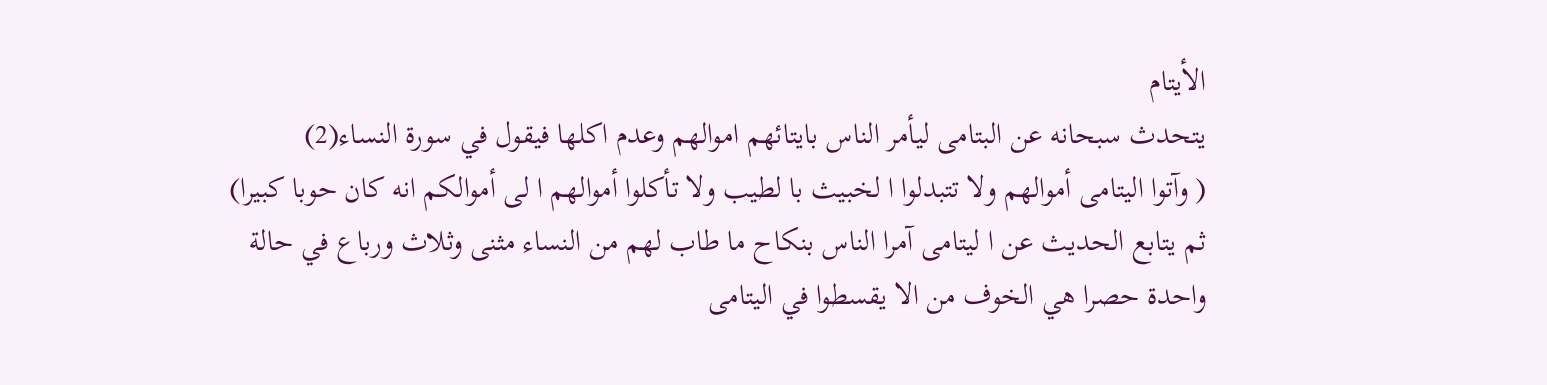الأيتام
يتحدث سبحانه عن البتامى ليأمر الناس بايتائهم اموالهم وعدم اكلها فيقول في سورة النساء(2)
( وآتوا اليتامى أموالهم ولا تتبدلوا ا لخبيث با لطيب ولا تأكلوا أموالهم ا لى أموالكم انه كان حوبا كبيرا)
ثم يتابع الحديث عن ا ليتامى آمرا الناس بنكاح ما طاب لهم من النساء مثنى وثلاث ورباع في حالة
واحدة حصرا هي الخوف من الا يقسطوا في اليتامى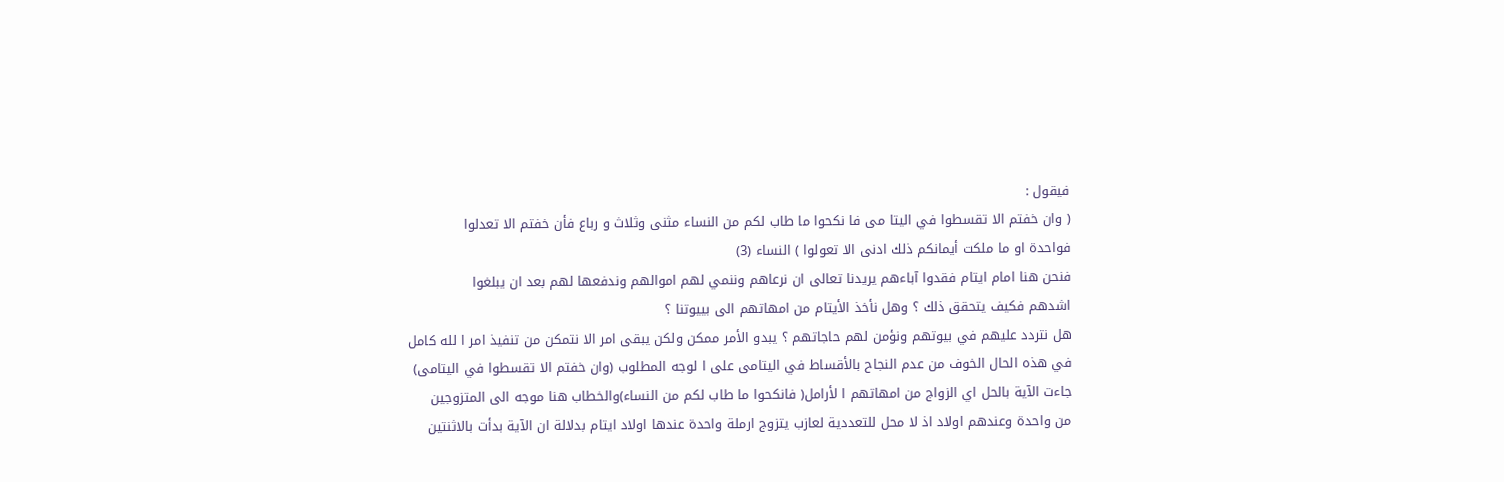فيقول :
( وان خفتم الا تقسطوا في اليتا مى فا نكحوا ما طاب لكم من النساء مثنى وثلاث و رباع فأن خفتم الا تعدلوا
فواحدة او ما ملكت أيمانكم ذلك ادنى الا تعولوا ) النساء (3)
فنحن هنا امام ايتام فقدوا آباءهم يريدنا تعالى ان نرعاهم وننمي لهم اموالهم وندفعها لهم بعد ان يبلغوا
اشدهم فكيف يتحقق ذلك ؟ وهل نأخذ الأيتام من امهاتهم الى بييوتنا ؟
هل نتردد عليهم في بيوتهم ونؤمن لهم حاجاتهم ؟ يبدو الأمر ممكن ولكن يبقى امر الا نتمكن من تنفيذ امر ا لله كامل
في هذه الحال الخوف من عدم النجاح بالأقساط في اليتامى على ا لوجه المطلوب (وان خفتم الا تقسطوا في اليتامى)
جاءت الآية بالحل اي الزواج من امهاتهم ا لأرامل( فانكحوا ما طاب لكم من النساء)والخطاب هنا موجه الى المتزوجين
من واحدة وعندهم اولاد اذ لا محل للتعددية لعازب يتزوج ارملة واحدة عندها اولاد ايتام بدلالة ان الآية بدأت بالاثنتين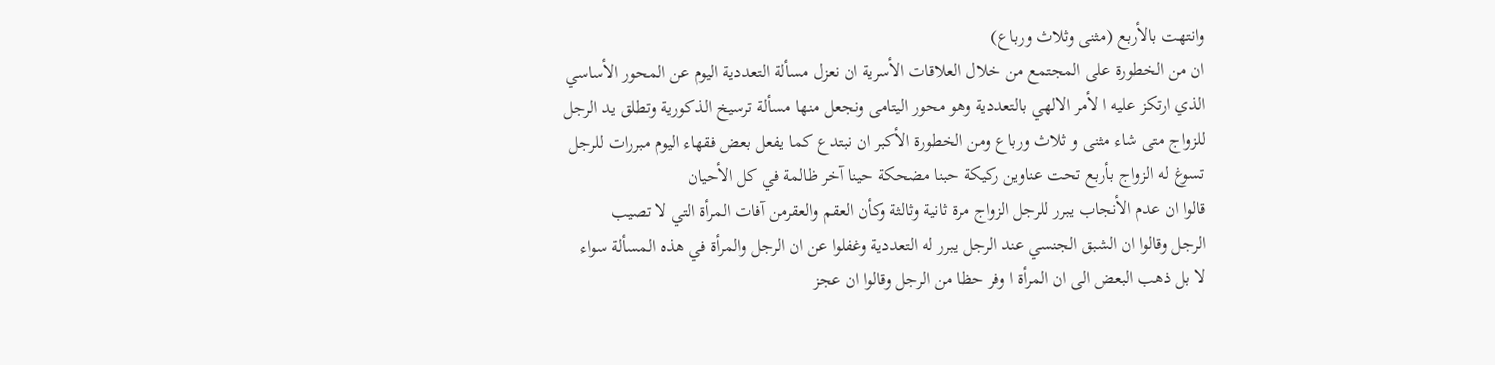وانتهت بالأربع (مثنى وثلاث ورباع)
ان من الخطورة على المجتمع من خلال العلاقات الأسرية ان نعزل مسألة التعددية اليوم عن المحور الأساسي
الذي ارتكز عليه ا لأمر الالهي بالتعددية وهو محور اليتامى ونجعل منها مسألة ترسيخ الذكورية وتطلق يد الرجل
للزواج متى شاء مثنى و ثلاث ورباع ومن الخطورة الأكبر ان نبتدع كما يفعل بعض فقهاء اليوم مبررات للرجل
تسوغ له الزواج بأربع تحت عناوين ركيكة حبنا مضحكة حينا آخر ظالمة في كل الأحيان
قالوا ان عدم الأنجاب يبرر للرجل الزواج مرة ثانية وثالثة وكأن العقم والعقرمن آفات المرأة التي لا تصيب
الرجل وقالوا ان الشبق الجنسي عند الرجل يبرر له التعددية وغفلوا عن ان الرجل والمرأة في هذه المسألة سواء
لا بل ذهب البعض الى ان المرأة ا وفر حظا من الرجل وقالوا ان عجز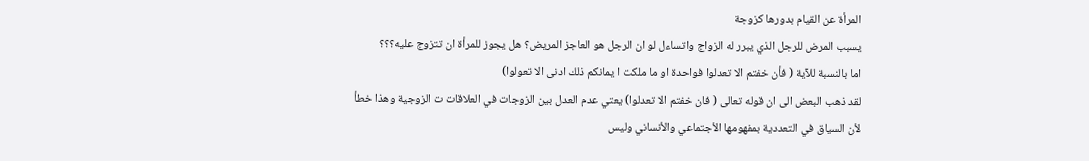المرأة عن القيام بدورها كزوجة
يسبب المرض للرجل الذي يبرر له الزواج واتساءل لو ان الرجل هو العاجز المريض؟ هل يجوز للمرأة ان تتزوج عليه؟؟؟
اما بالنسبة للآية ( فأن خفتم الا تعدلوا فواحدة او ما ملكت ا يمانكم ذلك ادنى الا تعولوا)
لقد ذهب البعض الى ان قوله تعالى ( فان خفتم الا تعدلوا) يعتي عدم العدل بين الزوجات في العلاقات ت الزوجية وهذا خطأ
لأن السياق في التعددية بمفهومها الأجتماعي والأنساني وليس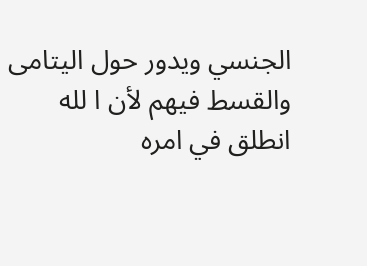الجنسي ويدور حول اليتامى والقسط فيهم لأن ا لله
انطلق في امره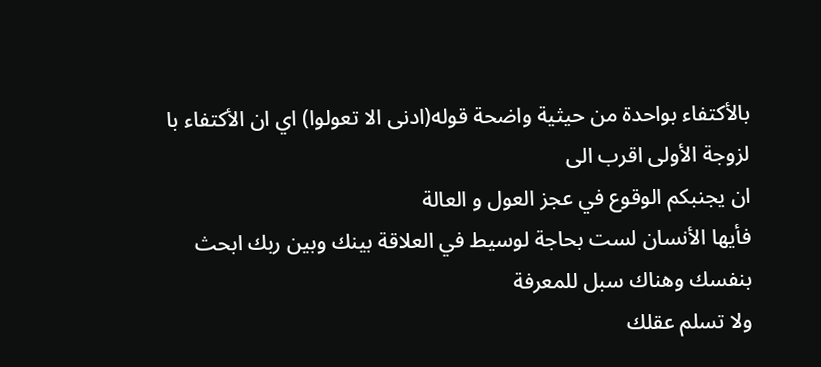بالأكتفاء بواحدة من حيثية واضحة قوله(ادنى الا تعولوا) اي ان الأكتفاء با لزوجة الأولى اقرب الى
ان يجنبكم الوقوع في عجز العول و العالة
فأيها الأنسان لست بحاجة لوسيط في العلاقة بينك وبين ربك ابحث بنفسك وهناك سبل للمعرفة
ولا تسلم عقلك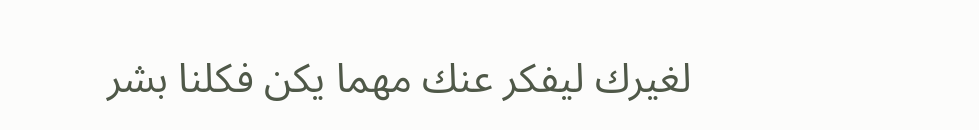لغيرك ليفكر عنك مهما يكن فكلنا بشر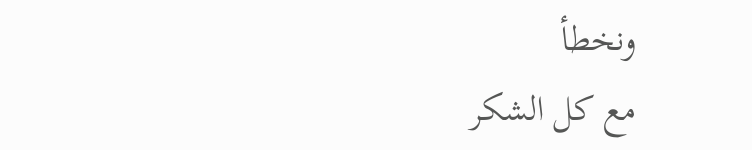ونخطأ
مع كل الشكر